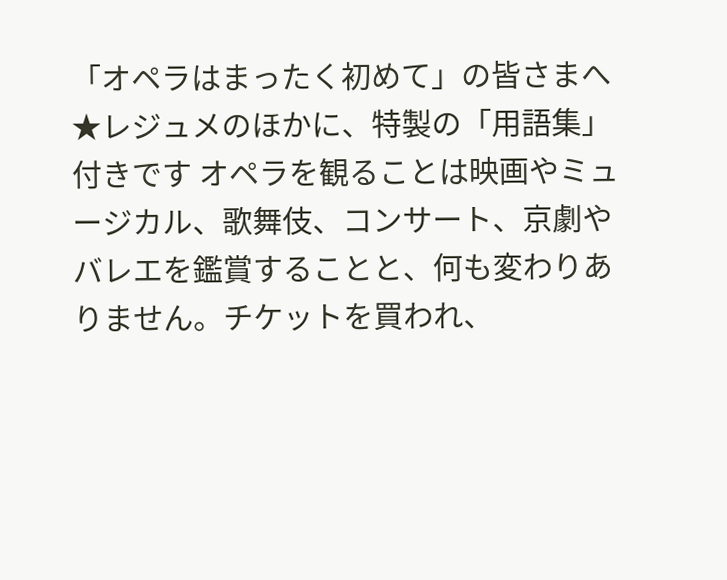「オペラはまったく初めて」の皆さまへ ★レジュメのほかに、特製の「用語集」付きです オペラを観ることは映画やミュージカル、歌舞伎、コンサート、京劇やバレエを鑑賞することと、何も変わりありません。チケットを買われ、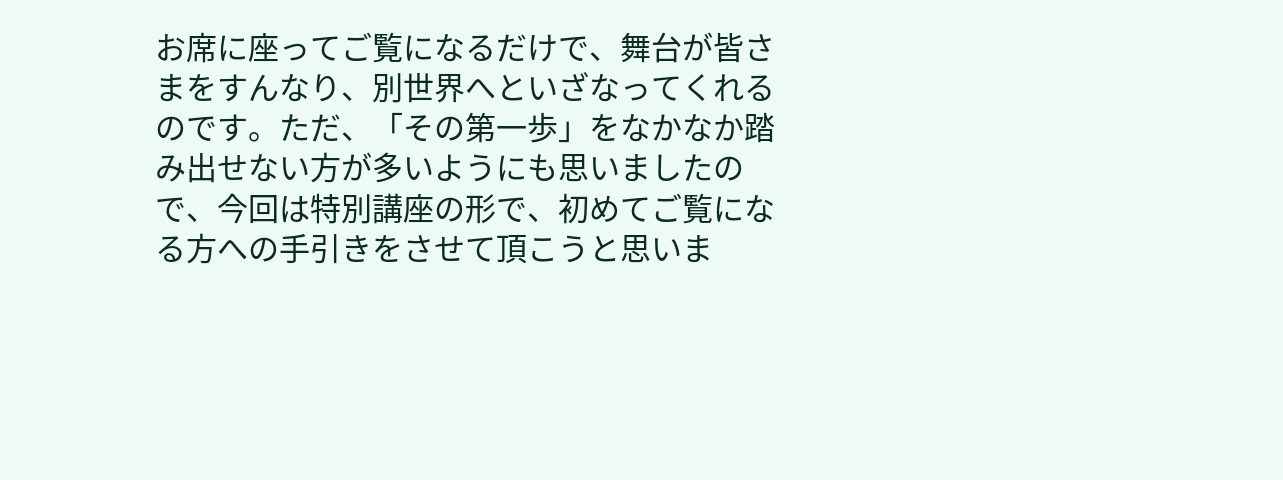お席に座ってご覧になるだけで、舞台が皆さまをすんなり、別世界へといざなってくれるのです。ただ、「その第一歩」をなかなか踏み出せない方が多いようにも思いましたので、今回は特別講座の形で、初めてご覧になる方への手引きをさせて頂こうと思いま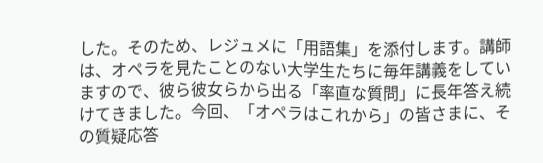した。そのため、レジュメに「用語集」を添付します。講師は、オペラを見たことのない大学生たちに毎年講義をしていますので、彼ら彼女らから出る「率直な質問」に長年答え続けてきました。今回、「オペラはこれから」の皆さまに、その質疑応答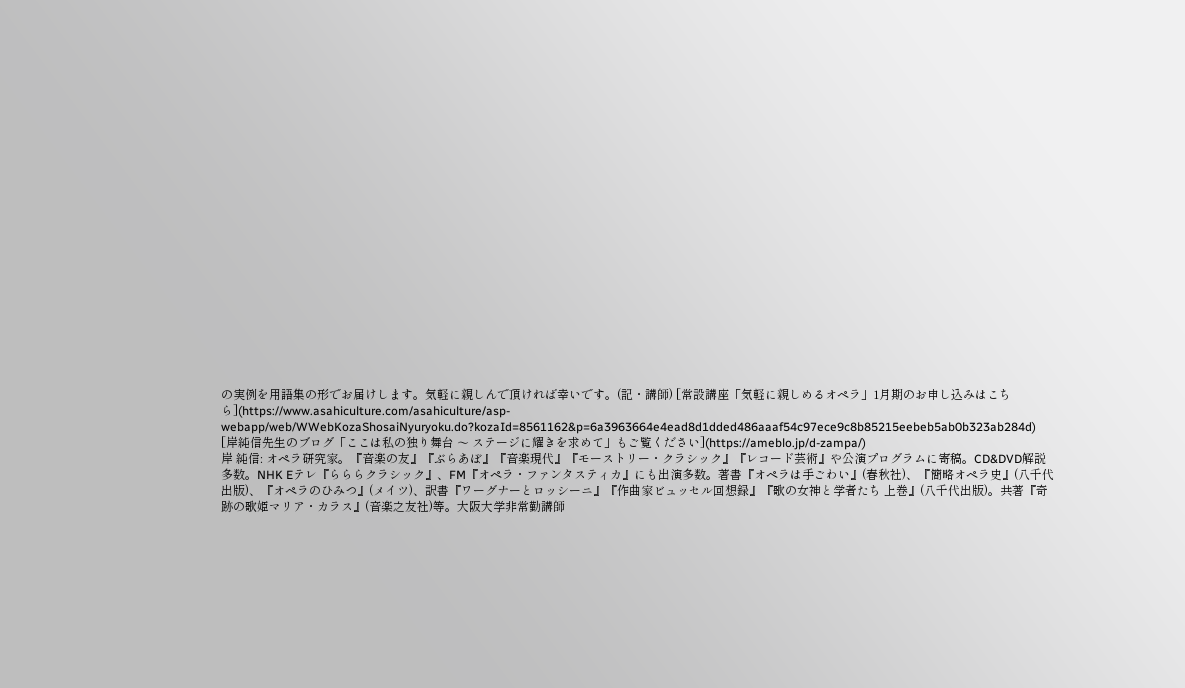の実例を用語集の形でお届けします。気軽に親しんで頂ければ幸いです。(記・講師) [常設講座「気軽に親しめるオペラ」1月期のお申し込みはこちら](https://www.asahiculture.com/asahiculture/asp-webapp/web/WWebKozaShosaiNyuryoku.do?kozaId=8561162&p=6a3963664e4ead8d1dded486aaaf54c97ece9c8b85215eebeb5ab0b323ab284d) [岸純信先生のブログ「ここは私の独り舞台 〜 ステージに耀きを求めて」もご覧ください](https://ameblo.jp/d-zampa/)
岸 純信: オペラ研究家。『音楽の友』『ぶらあぼ』『音楽現代』『モーストリー・クラシック』『レコード芸術』や公演プログラムに寄稿。CD&DVD解説多数。NHK Eテレ『らららクラシック』、FM『オペラ・ファンタスティカ』にも出演多数。著書『オペラは手ごわい』(春秋社)、『簡略オペラ史』(八千代出版)、『オペラのひみつ』(メイツ)、訳書『ワーグナーとロッシーニ』『作曲家ビュッセル回想録』『歌の女神と学者たち 上巻』(八千代出版)。共著『奇跡の歌姫マリア・カラス』(音楽之友社)等。大阪大学非常勤講師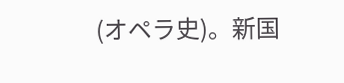(オペラ史)。新国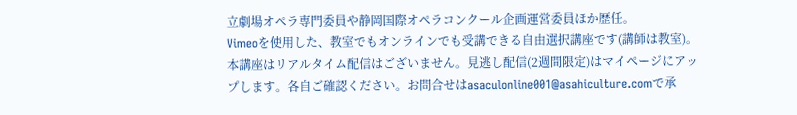立劇場オペラ専門委員や静岡国際オペラコンクール企画運営委員ほか歴任。
Vimeoを使用した、教室でもオンラインでも受講できる自由選択講座です(講師は教室)。本講座はリアルタイム配信はございません。見逃し配信(2週間限定)はマイページにアップします。各自ご確認ください。お問合せはasaculonline001@asahiculture.comで承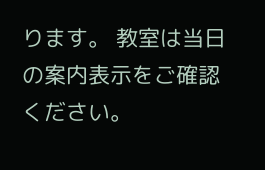ります。 教室は当日の案内表示をご確認ください。